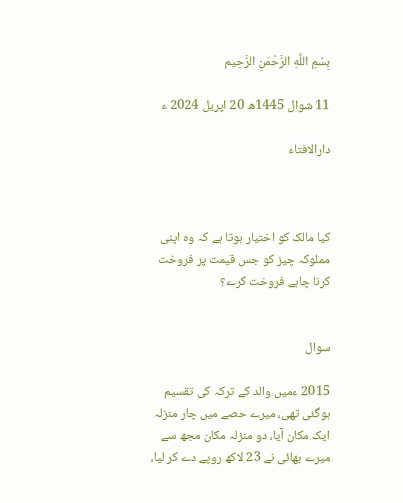بِسْمِ اللَّهِ الرَّحْمَنِ الرَّحِيم

11 شوال 1445ھ 20 اپریل 2024 ء

دارالافتاء



کیا مالک کو اختیار ہوتا ہے کہ وہ اپنی مملوکہ چیز کو جس قیمت پر فروخت کرنا چاہے فروخت کرے؟


سوال

2015 ءمیں والد کے ترکہ کی تقسیم ہوگئی تھی، میرے حصے میں چار منزلہ ایک مکان آیا، دو منزلہ مکان مجھ سے میرے بھائی نے 23 لاکھ روپے دے کر لیا،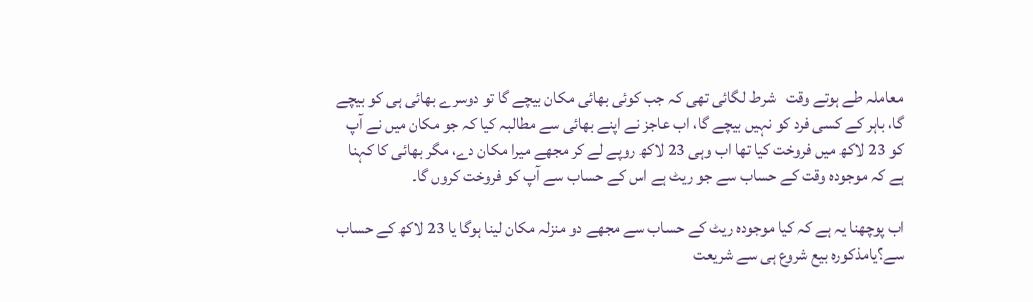معاملہ طے ہوتے وقت   شرط لگائی تھی کہ جب کوئی بھائی مکان بیچے گا تو دوسرے بھائی ہی کو بیچے گا، باہر کے کسی فرد کو نہیں بیچے گا، اب عاجز نے اپنے بھائی سے مطالبہ کیا کہ جو مکان میں نے آپ کو 23 لاکھ میں فروخت کیا تھا اب وہی 23 لاکھ روپے لے کر مجھے میرا مکان دے، مگر بھائی کا کہنا ہے کہ موجودہ وقت کے حساب سے جو ریٹ ہے اس کے حساب سے آپ کو فروخت کروں گا۔

اب پوچھنا یہ ہے کہ کیا موجودہ ریٹ کے حساب سے مجھے دو منزلہ مکان لینا ہوگا یا 23 لاکھ کے حساب سے؟یامذکورہ بیع شروع ہی سے شریعت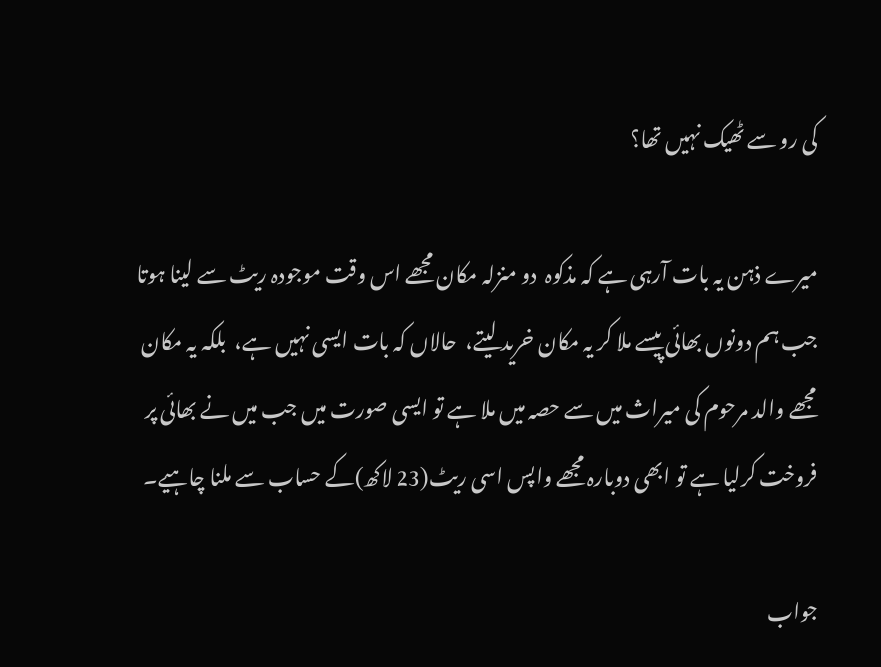کی رو سے ٹھیک نہیں تھا؟

میرے ذہن یہ بات آرہی ہے کہ مذکوہ  دو منزلہ مکان مجھے اس وقت موجودہ ریٹ سے لینا ہوتا جب ہم دونوں بھائی پیسے ملا کر یہ مکان خرید لیتے،  حالاں کہ بات ایسی نہیں ہے،  بلکہ یہ مکان مجھے والد مرحوم کی میراث میں سے حصہ میں ملا ہے تو ایسی صورت میں جب میں نے بھائی پر فروخت کرلیا ہے تو ابھی دوبارہ مجھے واپس اسی ریٹ(23 لاکھ)کے حساب سے ملنا چاہیے۔

جواب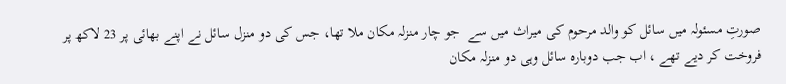صورتِ مسئولہ میں سائل کو والد مرحوم کی میراث میں سے  جو چار منزلہ مکان ملا تھا، جس کی دو منزل سائل نے اپنے بھائی پر 23 لاکھ پر فروخت کر دیے تھے ، اب جب دوبارہ سائل وہی دو منزلہ مکان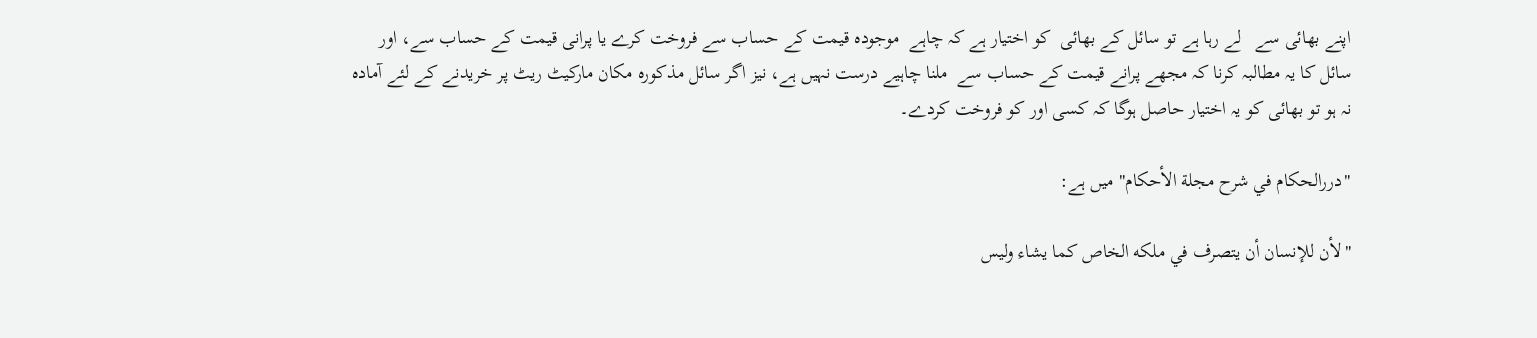اپنے بھائی سے   لے رہا ہے تو سائل کے بھائی  کو اختیار ہے کہ چاہے  موجودہ قیمت کے حساب سے فروخت کرے یا پرانی قیمت کے حساب سے، اور سائل کا یہ مطالبہ کرنا کہ مجھے پرانے قیمت کے حساب سے  ملنا چاہیے درست نہیں ہے، نیز اگر سائل مذکورہ مکان مارکیٹ ریٹ پر خریدنے کے لئے آمادہ نہ ہو تو بھائی کو یہ اختیار حاصل ہوگا کہ کسی اور کو فروخت کردے۔

"دررالحكام في شرح مجلة الأحكام" میں ہے:

"لأن للإنسان أن يتصرف في ملكه الخاص كما يشاء وليس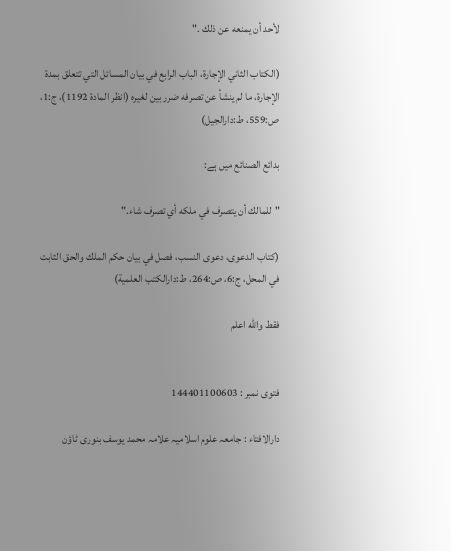لأحد أن يمنعه عن ذلك ."

(الكتاب الثاني الإجارة، الباب الرابع في بيان المسائل التي تتعلق بمدة الإجارة، ما لم ينشأ عن تصرفه ضرر بين لغيره (انظر المادة 1192)، ج:1، ص:559، ط:دارالجيل)

بدائع الصنائع میں ہے:

"للمالك ‌أن ‌يتصرف في ملكه أي تصرف شاء."

(كتاب الدعوى، دعوى النسب، فصل في بيان حكم الملك والحق الثابت في المحل، ج:6، ص:264، ط:دارالكتب العلمية)

فقط والله اعلم


فتوی نمبر : 144401100603

دارالافتاء : جامعہ علوم اسلامیہ علامہ محمد یوسف بنوری ٹاؤن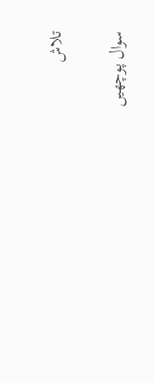تلاش

سوال پوچھیں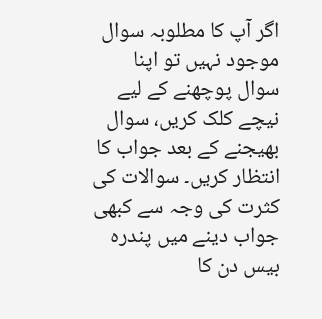اگر آپ کا مطلوبہ سوال موجود نہیں تو اپنا سوال پوچھنے کے لیے نیچے کلک کریں، سوال بھیجنے کے بعد جواب کا انتظار کریں۔ سوالات کی کثرت کی وجہ سے کبھی جواب دینے میں پندرہ بیس دن کا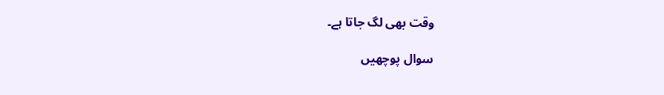وقت بھی لگ جاتا ہے۔

سوال پوچھیں